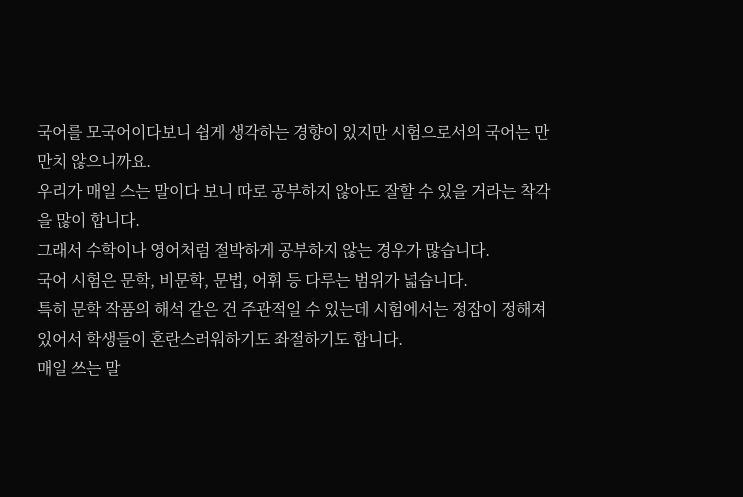국어를 모국어이다보니 쉽게 생각하는 경향이 있지만 시험으로서의 국어는 만만치 않으니까요.
우리가 매일 스는 말이다 보니 따로 공부하지 않아도 잘할 수 있을 거라는 착각을 많이 합니다.
그래서 수학이나 영어처럼 절박하게 공부하지 않는 경우가 많습니다.
국어 시험은 문학, 비문학, 문법, 어휘 등 다루는 범위가 넓습니다.
특히 문학 작품의 해석 같은 건 주관적일 수 있는데 시험에서는 정잡이 정해져 있어서 학생들이 혼란스러워하기도 좌절하기도 합니다.
매일 쓰는 말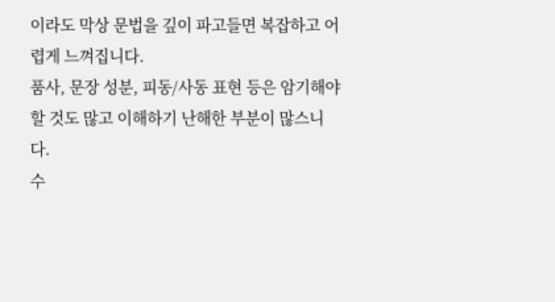이라도 막상 문법을 깊이 파고들면 복잡하고 어렵게 느껴집니다.
품사, 문장 성분, 피동/사동 표현 등은 암기해야할 것도 많고 이해하기 난해한 부분이 많스니다.
수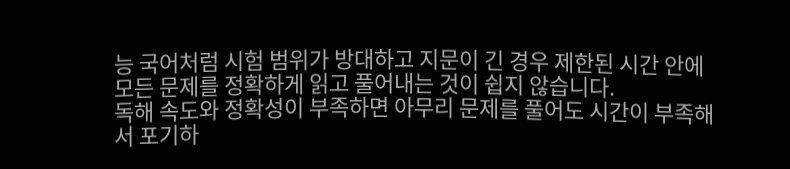능 국어처럼 시험 범위가 방대하고 지문이 긴 경우 제한된 시간 안에 모든 문제를 정확하게 읽고 풀어내는 것이 쉽지 않습니다.
독해 속도와 정확성이 부족하면 아무리 문제를 풀어도 시간이 부족해서 포기하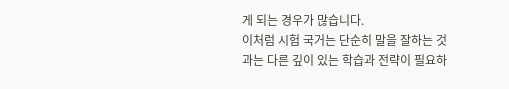게 되는 경우가 많습니다.
이처럼 시험 국거는 단순히 말을 잘하는 것과는 다른 깊이 있는 학습과 전략이 필요하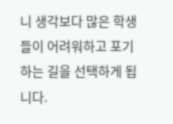니 생각보다 많은 학생들이 어려워하고 포기하는 길을 선택하게 됩니다.